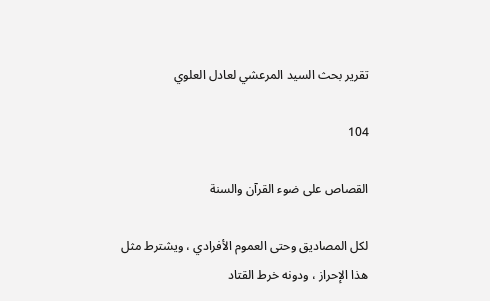تقرير بحث السيد المرعشي لعادل العلوي

104

القصاص على ضوء القرآن والسنة

لكل المصاديق وحتى العموم الأفرادي ، ويشترط مثل هذا الإحراز ، ودونه خرط القتاد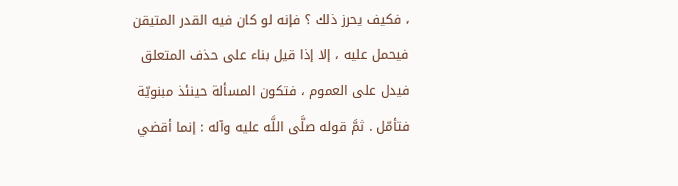، فكيف يحرز ذلك ؟ فإنه لو كان فيه القدر المتيقن فيحمل عليه ، إلا إذا قيل بناء على حذف المتعلق فيدل على العموم ، فتكون المسألة حينئذ مبنويّة فتأمّل . ثمَّ قوله صلَّى اللَّه عليه وآله : إنما أقضي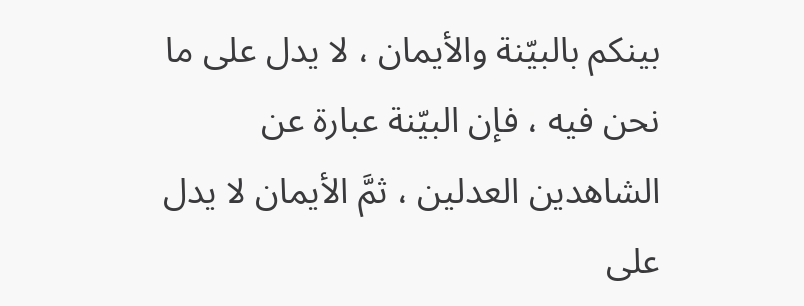بينكم بالبيّنة والأيمان ، لا يدل على ما نحن فيه ، فإن البيّنة عبارة عن الشاهدين العدلين ، ثمَّ الأيمان لا يدل على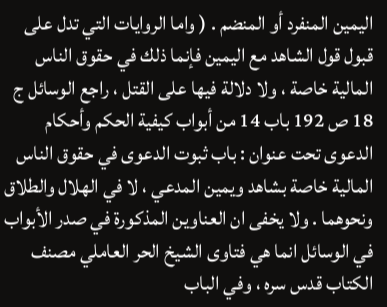اليمين المنفرد أو المنضم . ( واما الروايات التي تدل على قبول قول الشاهد مع اليمين فإنما ذلك في حقوق الناس المالية خاصة ، ولا دلالة فيها على القتل ، راجع الوسائل ج 18 ص 192 باب 14 من أبواب كيفية الحكم وأحكام الدعوى تحت عنوان : باب ثبوت الدعوى في حقوق الناس المالية خاصة بشاهد ويمين المدعي ، لا في الهلال والطلاق ونحوهما . ولا يخفى ان العناوين المذكورة في صدر الأبواب في الوسائل انما هي فتاوى الشيخ الحر العاملي مصنف الكتاب قدس سره ، وفي الباب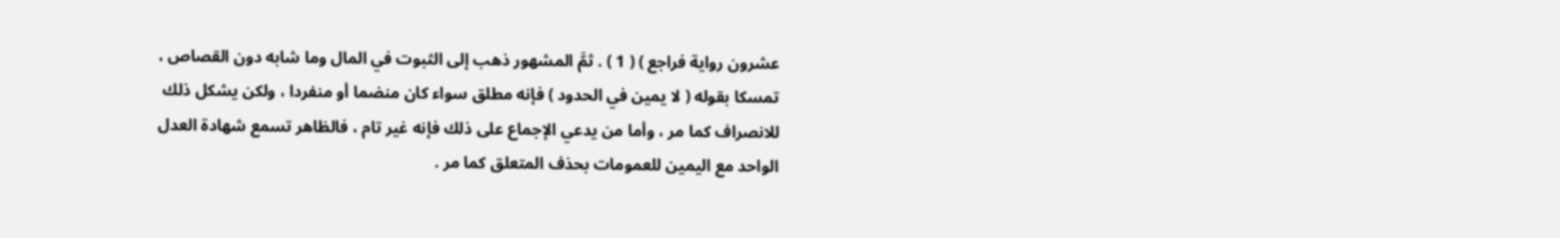عشرون رواية فراجع ) ( 1 ) . ثمَّ المشهور ذهب إلى الثبوت في المال وما شابه دون القصاص ، تمسكا بقوله ( لا يمين في الحدود ) فإنه مطلق سواء كان منضما أو منفردا ، ولكن يشكل ذلك للانصراف كما مر ، وأما من يدعي الإجماع على ذلك فإنه غير تام ، فالظاهر تسمع شهادة العدل الواحد مع اليمين للعمومات بحذف المتعلق كما مر .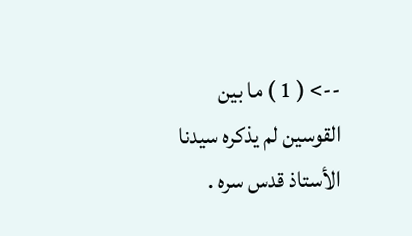--> ( 1 ) ما بين القوسين لم يذكره سيدنا الأستاذ قدس سره .